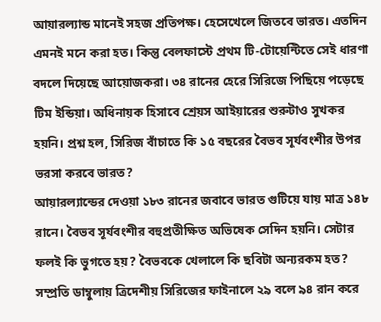আয়ারল্যান্ড মানেই সহজ প্রতিপক্ষ। হেসেখেলে জিতবে ভারত। এতদিন এমনই মনে করা হত। কিন্তু বেলফাস্টে প্রথম টি-টোয়েন্টিতে সেই ধারণা বদলে দিয়েছে আয়োজকরা। ৩৪ রানের হেরে সিরিজে পিছিয়ে পড়েছে টিম ইন্ডিয়া। অধিনায়ক হিসাবে শ্রেয়স আইয়ারের শুরুটাও সুখকর হয়নি। প্রশ্ন হল, সিরিজ বাঁচাতে কি ১৫ বছরের বৈভব সূর্যবংশীর উপর ভরসা করবে ভারত?
আয়ারল্যান্ডের দেওয়া ১৮৩ রানের জবাবে ভারত গুটিয়ে যায় মাত্র ১৪৮ রানে। বৈভব সূর্যবংশীর বহুপ্রতীক্ষিত অভিষেক সেদিন হয়নি। সেটার ফলই কি ভুগতে হয়? বৈভবকে খেলালে কি ছবিটা অন্যরকম হত? সম্প্রতি ডাম্বুলায় ত্রিদেশীয় সিরিজের ফাইনালে ২৯ বলে ৯৪ রান করে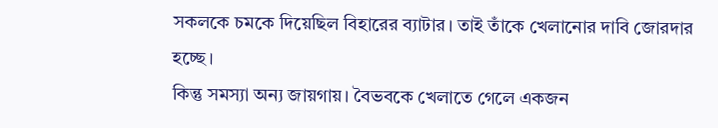সকলকে চমকে দিয়েছিল বিহারের ব্যাটার। তাই তাঁকে খেলানোর দাবি জোরদার হচ্ছে।
কিন্তু সমস্যা অন্য জায়গায়। বৈভবকে খেলাতে গেলে একজন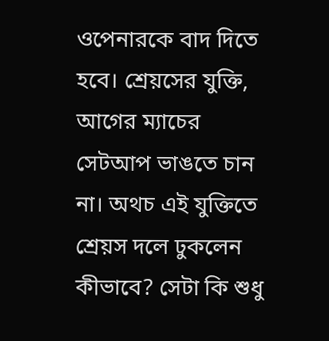ওপেনারকে বাদ দিতে হবে। শ্রেয়সের যুক্তি, আগের ম্যাচের সেটআপ ভাঙতে চান না। অথচ এই যুক্তিতে শ্রেয়স দলে ঢুকলেন কীভাবে? সেটা কি শুধু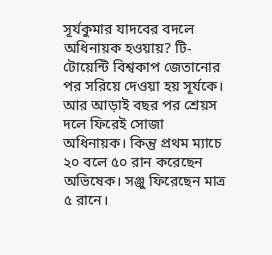সূর্যকুমার যাদবের বদলে অধিনায়ক হওয়ায়? টি-টোয়েন্টি বিশ্বকাপ জেতানোর পর সরিয়ে দেওয়া হয় সূর্যকে। আর আড়াই বছর পর শ্রেয়স দলে ফিরেই সোজা অধিনায়ক। কিন্তু প্রথম ম্যাচে ২০ বলে ৫০ রান করেছেন অভিষেক। সঞ্জু ফিরেছেন মাত্র ৫ রানে।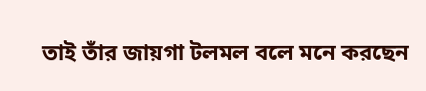তাই তাঁর জায়গা টলমল বলে মনে করছেন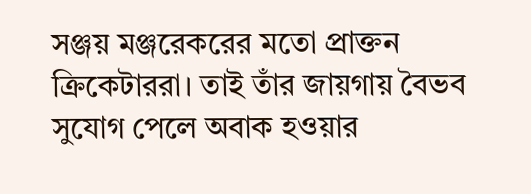সঞ্জয় মঞ্জরেকরের মতো প্রাক্তন ক্রিকেটাররা। তাই তাঁর জায়গায় বৈভব সুযোগ পেলে অবাক হওয়ার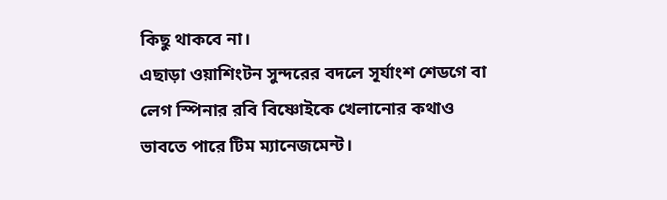কিছু থাকবে না।
এছাড়া ওয়াশিংটন সুন্দরের বদলে সূর্যাংশ শেডগে বা লেগ স্পিনার রবি বিষ্ণোইকে খেলানোর কথাও ভাবতে পারে টিম ম্যানেজমেন্ট।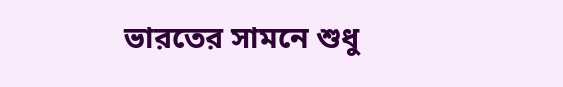ভারতের সামনে শুধু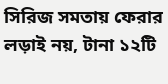সিরিজ সমতায় ফেরার লড়াই নয়, টানা ১২টি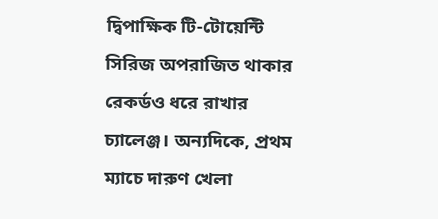দ্বিপাক্ষিক টি-টোয়েন্টি সিরিজ অপরাজিত থাকার রেকর্ডও ধরে রাখার চ্যালেঞ্জ। অন্যদিকে, প্রথম ম্যাচে দারুণ খেলা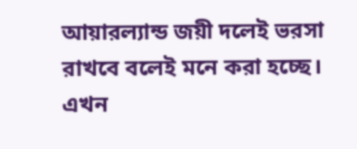আয়ারল্যান্ড জয়ী দলেই ভরসা রাখবে বলেই মনে করা হচ্ছে। এখন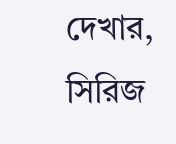দেখার, সিরিজ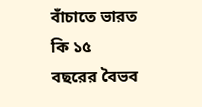বাঁচাতে ভারত কি ১৫ বছরের বৈভব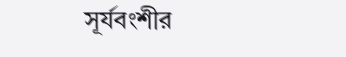সূর্যবংশীর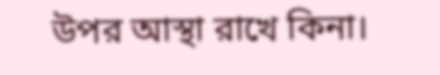উপর আস্থা রাখে কিনা।